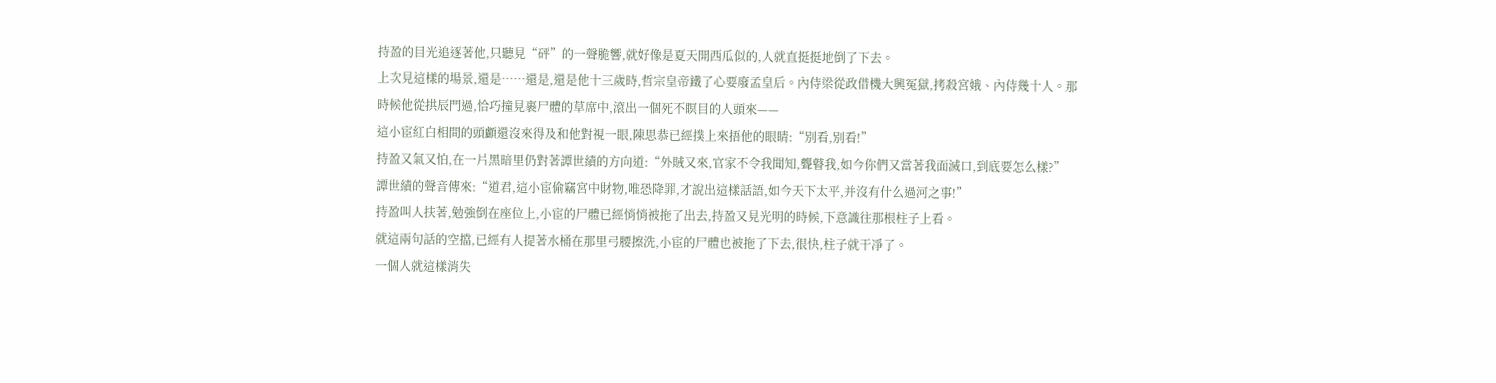持盈的目光追逐著他,只聽見“砰”的一聲脆響,就好像是夏天開西瓜似的,人就直挺挺地倒了下去。
上次見這樣的場景,還是……還是,還是他十三歲時,哲宗皇帝鐵了心要廢孟皇后。內侍梁從政借機大興冤獄,拷殺宮娥、內侍幾十人。那時候他從拱辰門過,恰巧撞見裹尸體的草席中,滾出一個死不瞑目的人頭來——
這小宦紅白相間的頭顱還沒來得及和他對視一眼,陳思恭已經撲上來捂他的眼睛:“別看,別看!”
持盈又氣又怕,在一片黑暗里仍對著譚世績的方向道:“外賊又來,官家不令我聞知,聾瞽我,如今你們又當著我面滅口,到底要怎么樣?”
譚世績的聲音傳來:“道君,這小宦偷竊宮中財物,唯恐降罪,才說出這樣話語,如今天下太平,并沒有什么過河之事!”
持盈叫人扶著,勉強倒在座位上,小宦的尸體已經悄悄被拖了出去,持盈又見光明的時候,下意識往那根柱子上看。
就這兩句話的空擋,已經有人提著水桶在那里弓腰擦洗,小宦的尸體也被拖了下去,很快,柱子就干凈了。
一個人就這樣消失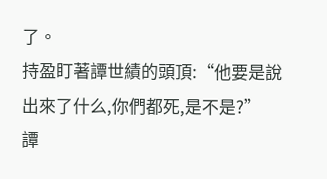了。
持盈盯著譚世績的頭頂:“他要是說出來了什么,你們都死,是不是?”
譚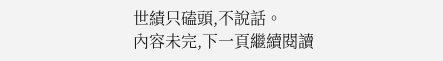世績只磕頭,不說話。
內容未完,下一頁繼續閱讀